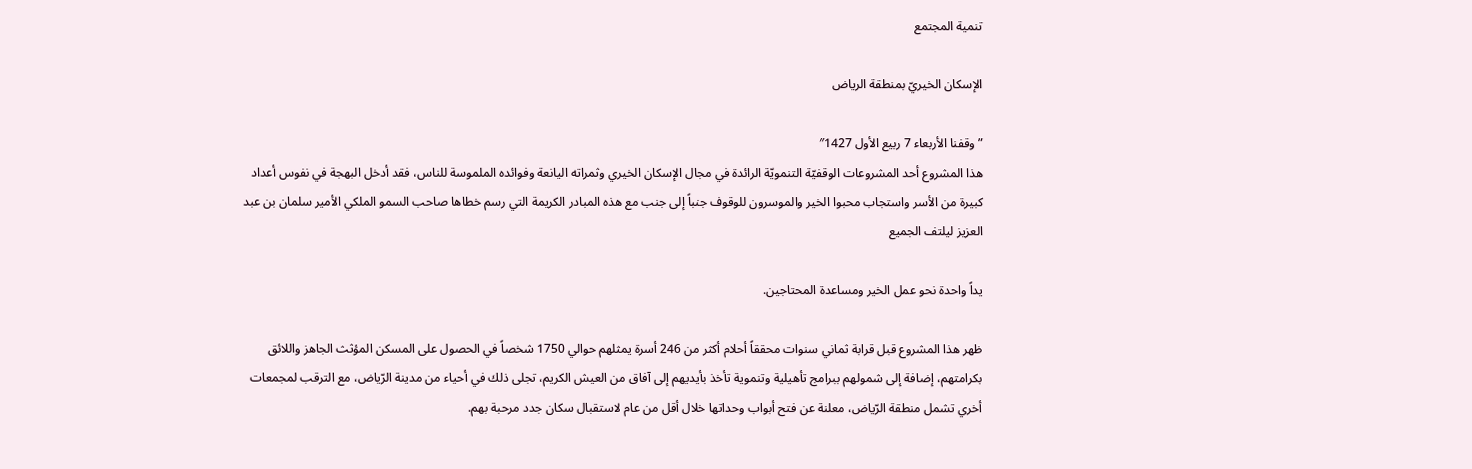تنمية المجتمع

الإسكان الخيريّ بمنطقة الرياض

” وقفنا الأربعاء 7 ربيع الأول 1427″
هذا المشروع أحد المشروعات الوقفيّة التنمويّة الرائدة في مجال الإسكان الخيري وثمراته اليانعة وفوائده الملموسة للناس، فقد أدخل البهجة في نفوس أعداد كبيرة من الأسر واستجاب محبوا الخير والموسرون للوقوف جنباً إلى جنب مع هذه المبادر الكريمة التي رسم خطاها صاحب السمو الملكي الأمير سلمان بن عبد العزيز ليلتف الجميع

يداً واحدة نحو عمل الخير ومساعدة المحتاجين.

ظهر هذا المشروع قبل قرابة ثماني سنوات محققاً أحلام أكثر من 246 أسرة يمثلهم حوالي 1750 شخصاً في الحصول على المسكن المؤثث الجاهز واللائق بكرامتهم، إضافة إلى شمولهم ببرامج تأهيلية وتنموية تأخذ بأيديهم إلى آفاق من العيش الكريم، تجلى ذلك في أحياء من مدينة الرّياض، مع الترقب لمجمعات أخري تشمل منطقة الرّياض، معلنة عن فتح أبواب وحداتها خلال أقل من عام لاستقبال سكان جدد مرحبة بهم.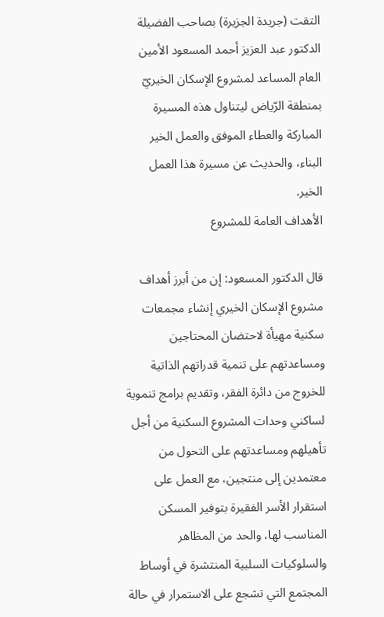التقت (جريدة الجزيرة) بصاحب الفضيلة الدكتور عبد العزيز أحمد المسعود الأمين العام المساعد لمشروع الإسكان الخيريّ بمنطقة الرّياض ليتناول هذه المسيرة المباركة والعطاء الموفق والعمل الخير البناء، والحديث عن مسيرة هذا العمل الخير.
الأهداف العامة للمشروع

قال الدكتور المسعود: إن من أبرز أهداف مشروع الإسكان الخيري إنشاء مجمعات سكنية مهيأة لاحتضان المحتاجين ومساعدتهم على تنمية قدراتهم الذاتية للخروج من دائرة الفقر، وتقديم برامج تنموية لساكني وحدات المشروع السكنية من أجل تأهيلهم ومساعدتهم على التحول من معتمدين إلى منتجين، مع العمل على استقرار الأسر الفقيرة بتوفير المسكن المناسب لها، والحد من المظاهر والسلوكيات السلبية المنتشرة في أوساط المجتمع التي تشجع على الاستمرار في حالة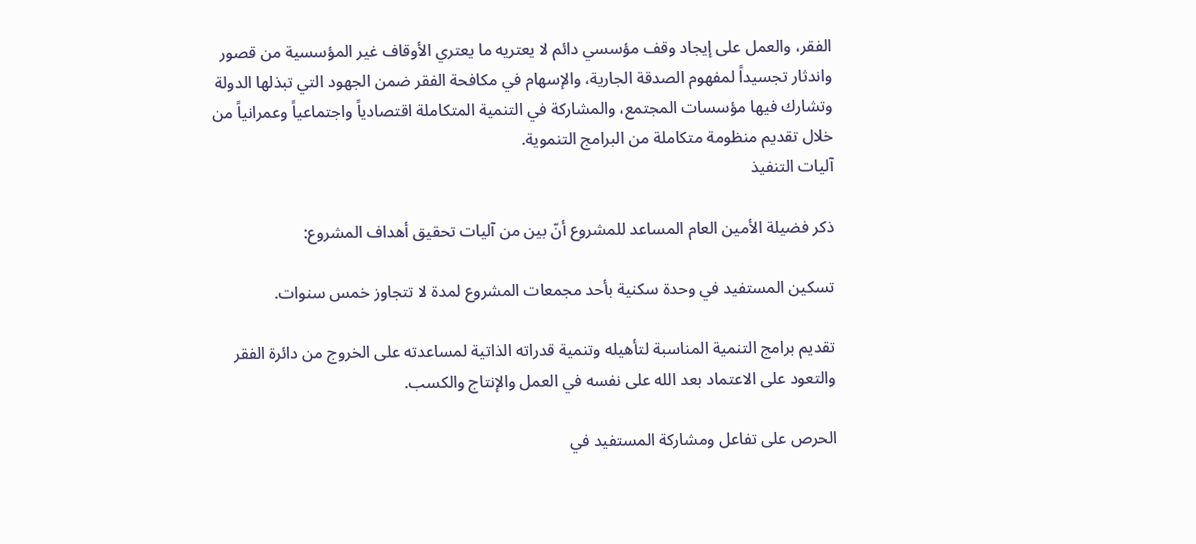الفقر، والعمل على إيجاد وقف مؤسسي دائم لا يعتريه ما يعتري الأوقاف غير المؤسسية من قصور واندثار تجسيداً لمفهوم الصدقة الجارية، والإسهام في مكافحة الفقر ضمن الجهود التي تبذلها الدولة وتشارك فيها مؤسسات المجتمع، والمشاركة في التنمية المتكاملة اقتصادياً واجتماعياً وعمرانياً من خلال تقديم منظومة متكاملة من البرامج التنموية.
آليات التنفيذ

ذكر فضيلة الأمين العام المساعد للمشروع أنّ بين من آليات تحقيق أهداف المشروع:

تسكين المستفيد في وحدة سكنية بأحد مجمعات المشروع لمدة لا تتجاوز خمس سنوات.

تقديم برامج التنمية المناسبة لتأهيله وتنمية قدراته الذاتية لمساعدته على الخروج من دائرة الفقر والتعود على الاعتماد بعد الله على نفسه في العمل والإنتاج والكسب.

الحرص على تفاعل ومشاركة المستفيد في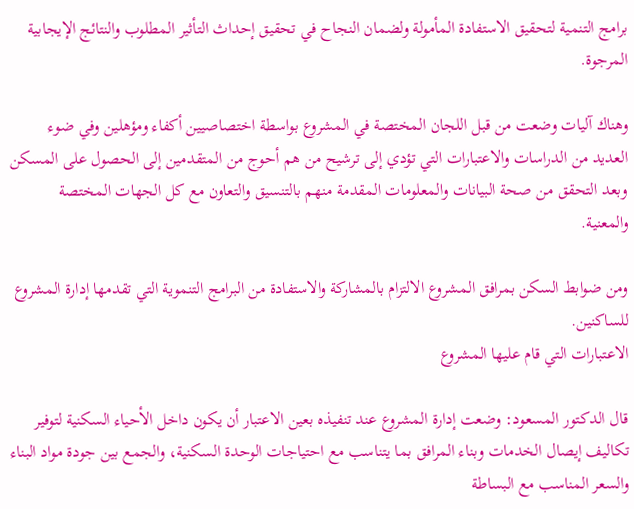برامج التنمية لتحقيق الاستفادة المأمولة ولضمان النجاح في تحقيق إحداث التأثير المطلوب والنتائج الإيجابية المرجوة.

وهناك آليات وضعت من قبل اللجان المختصة في المشروع بواسطة اختصاصيين أكفاء ومؤهلين وفي ضوء العديد من الدراسات والاعتبارات التي تؤدي إلى ترشيح من هم أحوج من المتقدمين إلى الحصول على المسكن وبعد التحقق من صحة البيانات والمعلومات المقدمة منهم بالتنسيق والتعاون مع كل الجهات المختصة والمعنية.

ومن ضوابط السكن بمرافق المشروع الالتزام بالمشاركة والاستفادة من البرامج التنموية التي تقدمها إدارة المشروع للساكنين.
الاعتبارات التي قام عليها المشروع

قال الدكتور المسعود: وضعت إدارة المشروع عند تنفيذه بعين الاعتبار أن يكون داخل الأحياء السكنية لتوفير تكاليف إيصال الخدمات وبناء المرافق بما يتناسب مع احتياجات الوحدة السكنية، والجمع بين جودة مواد البناء والسعر المناسب مع البساطة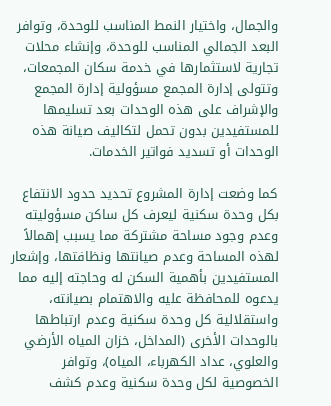والجمال، واختيار النمط المناسب للوحدة، وتوافر البعد الجمالي المناسب للوحدة، وإنشاء محلات تجارية لاستثمارها في خدمة سكان المجمعات، وتتولى إدارة المجمع مسؤولية إدارة المجمع والإشراف على هذه الوحدات بعد تسليمها للمستفيدين بدون تحمل لتكاليف صيانة هذه الوحدات أو تسديد فواتير الخدمات.

كما وضعت إدارة المشروع تحديد حدود الانتفاع  بكل وحدة سكنية ليعرف كل ساكن مسؤوليته وعدم وجود مساحة مشتركة مما يسبب إهمالاً لهذه المساحة وعدم صيانتها ونظافتها، وإشعار المستفيدين بأهمية السكن له وحاجته إليه مما يدعوه للمحافظة عليه والاهتمام بصيانته، واستقلالية كل وحدة سكنية وعدم ارتباطها بالوحدات الأخرى (المداخل، خزان المياه الأرضي والعلوي، عداد الكهرباء، المياه)، وتوافر الخصوصية لكل وحدة سكنية وعدم كشف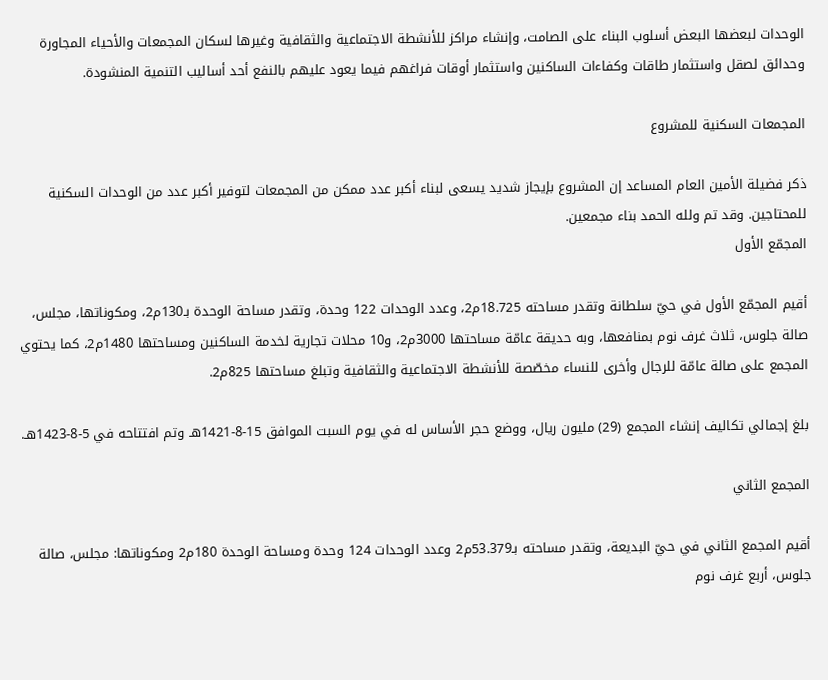الوحدات لبعضها البعض أسلوب البناء على الصامت، وإنشاء مراكز للأنشطة الاجتماعية والثقافية وغيرها لسكان المجمعات والأحياء المجاورة وحدائق لصقل واستثمار طاقات وكفاءات الساكنين واستثمار أوقات فراغهم فيما يعود عليهم بالنفع أحد أساليب التنمية المنشودة.

المجمعات السكنية للمشروع

ذكر فضيلة الأمين العام المساعد إن المشروع بإيجاز شديد يسعى لبناء أكبر عدد ممكن من المجمعات لتوفير أكبر عدد من الوحدات السكنية للمحتاجين. وقد تم ولله الحمد بناء مجمعين.
المجمّع الأول

أقيم المجمّع الأول في حيّ سلطانة وتقدر مساحته 18.725م2، وعدد الوحدات 122 وحدة، وتقدر مساحة الوحدة بـ130م2، ومكوناتها، مجلس، صالة جلوس، ثلاث غرف نوم بمنافعها، وبه حديقة عامّة مساحتها 3000م2، و10 محلات تجارية لخدمة الساكنين ومساحتها 1480م2، كما يحتوي المجمع على صالة عامّة للرجال وأخرى للنساء مخصّصة للأنشطة الاجتماعية والثقافية وتبلغ مساحتها 825م2.

بلغ إجمالي تكاليف إنشاء المجمع (29) مليون ريال، ووضع حجر الأساس له في يوم السبت الموافق 15-8-1421هـ وتم افتتاحه في 5-8-1423هـ.

المجمع الثاني

أقيم المجمع الثاني في حيّ البديعة، وتقدر مساحته بـ53.379م2 وعدد الوحدات 124 وحدة ومساحة الوحدة 180م2 ومكوناتها: مجلس، صالة جلوس، أربع غرف نوم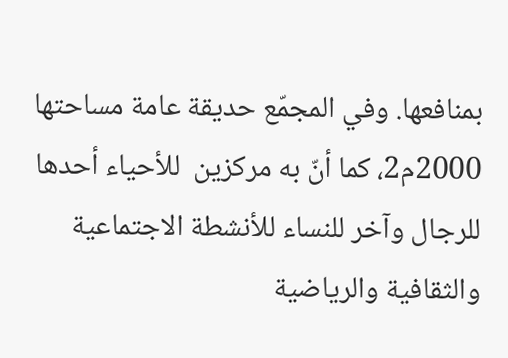بمنافعها. وفي المجمّع حديقة عامة مساحتها 2000م2، كما أنّ به مركزين  للأحياء أحدها للرجال وآخر للنساء للأنشطة الاجتماعية والثقافية والرياضية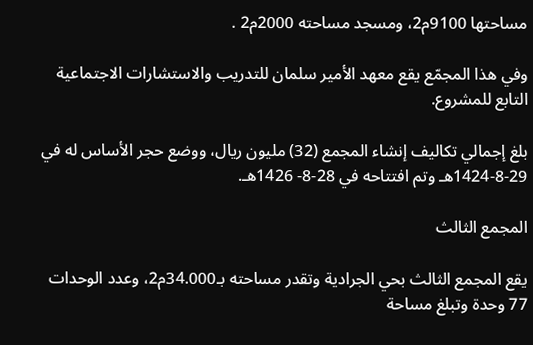مساحتها 9100م2، ومسجد مساحته 2000م2 .

وفي هذا المجمّع يقع معهد الأمير سلمان للتدريب والاستشارات الاجتماعية التابع للمشروع.

بلغ إجمالي تكاليف إنشاء المجمع (32) مليون ريال، ووضع حجر الأساس له في 29-8-1424هـ وتم افتتاحه في 28-8- 1426هـ.

المجمع الثالث

يقع المجمع الثالث بحي الجرادية وتقدر مساحته بـ34.000م2، وعدد الوحدات 77 وحدة وتبلغ مساحة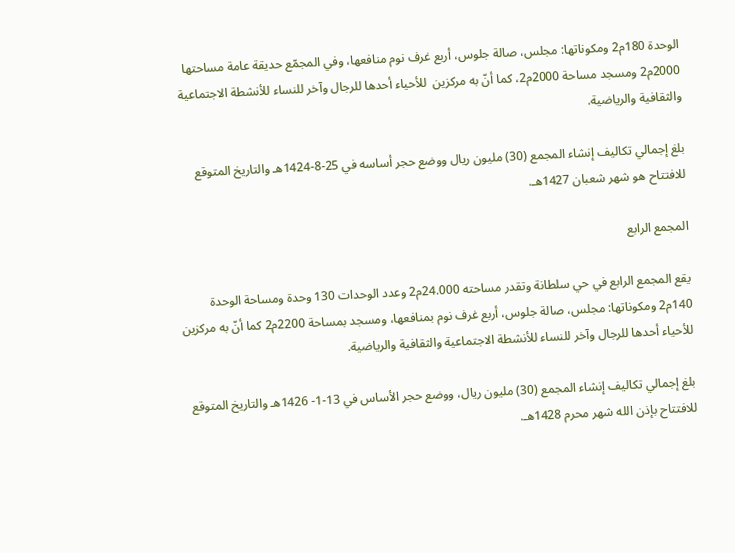الوحدة 180م2 ومكوناتها: مجلس، صالة جلوس، أربع غرف نوم منافعها، وفي المجمّع حديقة عامة مساحتها 2000م2 ومسجد مساحة 2000م2، كما أنّ به مركزين  للأحياء أحدها للرجال وآخر للنساء للأنشطة الاجتماعية والثقافية والرياضية.

بلغ إجمالي تكاليف إنشاء المجمع (30) مليون ريال ووضع حجر أساسه في 25-8-1424هـ والتاريخ المتوقع للافتتاح هو شهر شعبان 1427هـ.

المجمع الرابع

يقع المجمع الرابع في حي سلطانة وتقدر مساحته 24.000م2 وعدد الوحدات 130 وحدة ومساحة الوحدة 140م2 ومكوناتها: مجلس، صالة جلوس، أربع غرف نوم بمنافعها، ومسجد بمساحة 2200م2 كما أنّ به مركزين  للأحياء أحدها للرجال وآخر للنساء للأنشطة الاجتماعية والثقافية والرياضية.

بلغ إجمالي تكاليف إنشاء المجمع (30) مليون ريال، ووضع حجر الأساس في 13-1- 1426هـ والتاريخ المتوقع للافتتاح بإذن الله شهر محرم 1428هـ.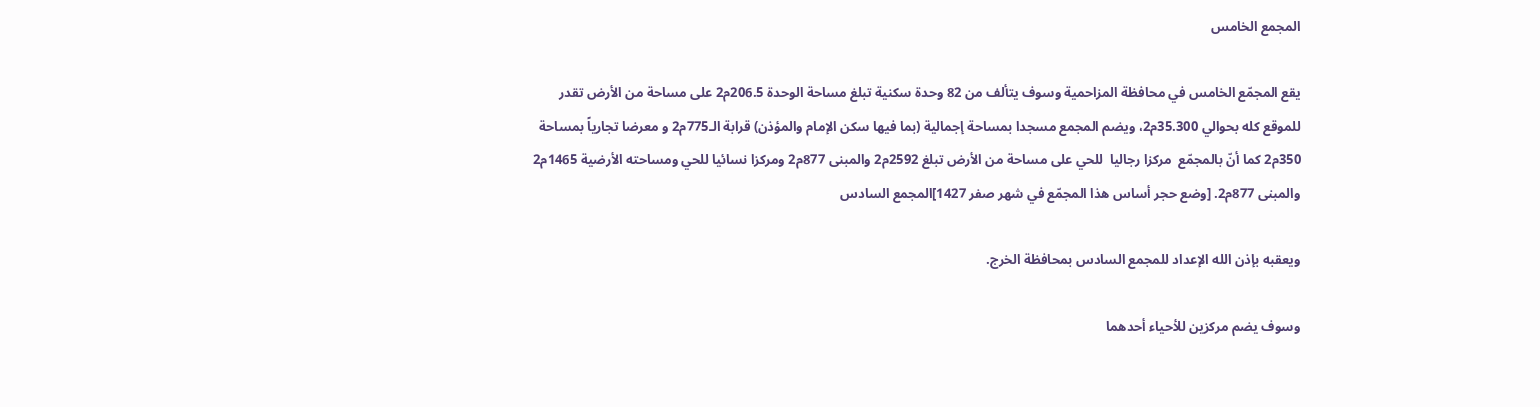المجمع الخامس

يقع المجمّع الخامس في محافظة المزاحمية وسوف يتألف من 82 وحدة سكنية تبلغ مساحة الوحدة 206.5م2 على مساحة من الأرض تقدر للموقع كله بحوالي 35.300م2، ويضم المجمع مسجدا بمساحة إجمالية (بما فيها سكن الإمام والمؤذن) قرابة الـ775م2 و معرضا تجارياً بمساحة 350م2 كما أنّ بالمجمّع  مركزا رجاليا  للحي على مساحة من الأرض تبلغ 2592م2 والمبنى 877م2 ومركزا نسائيا للحي ومساحته الأرضية 1465م2 والمبنى 877م2. [وضع حجر أساس هذا المجمّع في شهر صفر 1427]المجمع السادس

ويعقبه بإذن الله الإعداد للمجمع السادس بمحافظة الخرج.

وسوف يضم مركزين للأحياء أحدهما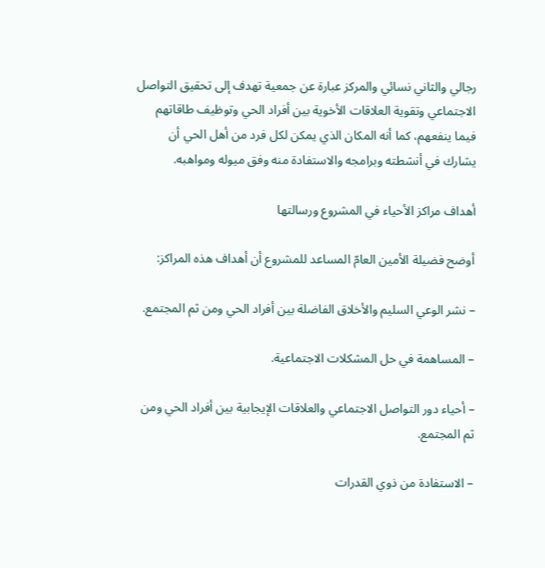رجالي والثاني نسائي والمركز عبارة عن جمعية تهدف إلى تحقيق التواصل الاجتماعي وتقوية العلاقات الأخوية بين أفراد الحي وتوظيف طاقاتهم فيما ينفعهم، كما أنه المكان الذي يمكن لكل فرد من أهل الحي أن يشارك في أنشطته وبرامجه والاستفادة منه وفق ميوله ومواهبه.

أهداف مراكز الأحياء في المشروع ورسالتها

أوضح فضيلة الأمين العامّ المساعد للمشروع أن أهداف هذه المراكز:

– نشر الوعي السليم والأخلاق الفاضلة بين أفراد الحي ومن ثم المجتمع.

– المساهمة في حل المشكلات الاجتماعية.

– أحياء دور التواصل الاجتماعي والعلاقات الإيجابية بين أفراد الحي ومن ثم المجتمع.

– الاستفادة من ذوي القدرات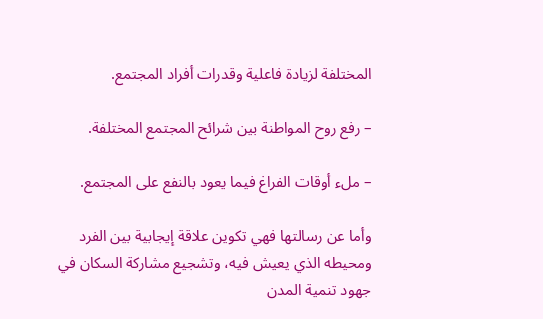المختلفة لزيادة فاعلية وقدرات أفراد المجتمع.

– رفع روح المواطنة بين شرائح المجتمع المختلفة.

– ملء أوقات الفراغ فيما يعود بالنفع على المجتمع.

وأما عن رسالتها فهي تكوين علاقة إيجابية بين الفرد ومحيطه الذي يعيش فيه، وتشجيع مشاركة السكان في جهود تنمية المدن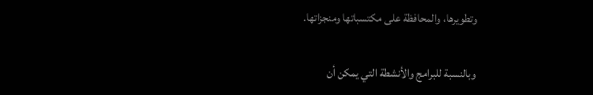وتطويرها، والمحافظة على مكتسباتها ومنجزاتها.

وبالنسبة للبرامج والأنشطة التي يمكن أن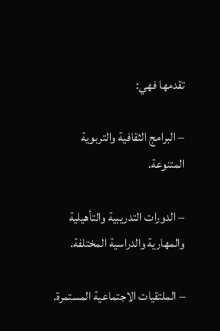تقدمها فهي:

– البرامج الثقافية والتربوية المتنوعة.

– الدورات التدريبية والتأهيلية والمهارية والدراسية المختلفة.

– الملتقيات الاجتماعية المستمرة.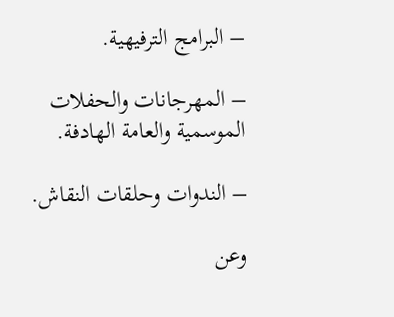– البرامج الترفيهية.

– المهرجانات والحفلات الموسمية والعامة الهادفة.

– الندوات وحلقات النقاش.

وعن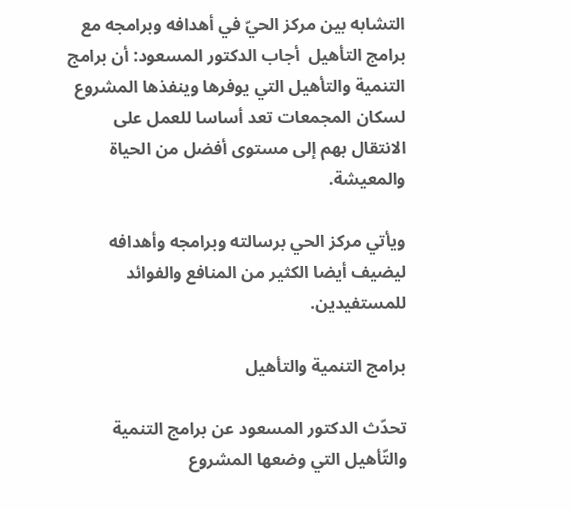التشابه بين مركز الحيّ في أهدافه وبرامجه مع برامج التأهيل  أجاب الدكتور المسعود: أن برامج التنمية والتأهيل التي يوفرها وينفذها المشروع لسكان المجمعات تعد أساسا للعمل على الانتقال بهم إلى مستوى أفضل من الحياة والمعيشة.

ويأتي مركز الحي برسالته وبرامجه وأهدافه ليضيف أيضا الكثير من المنافع والفوائد للمستفيدين.

برامج التنمية والتأهيل

تحدّث الدكتور المسعود عن برامج التنمية والتّأهيل التي وضعها المشروع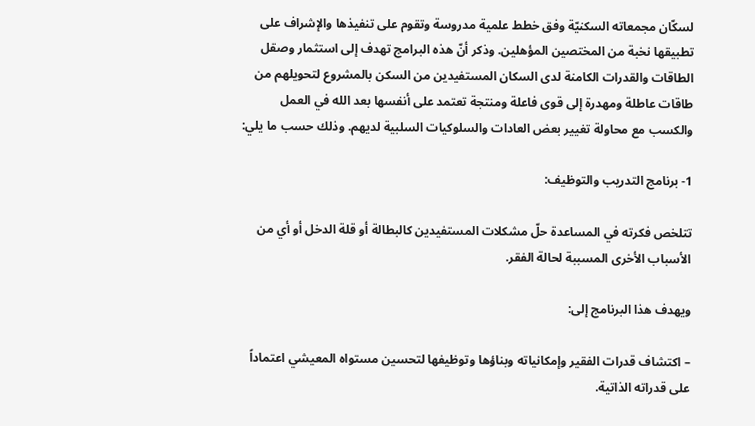لسكّان مجمعاته السكنيّة وفق خطط علمية مدروسة وتقوم على تنفيذها والإشراف على تطبيقها نخبة من المختصين المؤهلين. وذكر أنّ هذه البرامج تهدف إلى استثمار وصقل الطاقات والقدرات الكامنة لدى السكان المستفيدين من السكن بالمشروع لتحويلهم من طاقات عاطلة ومهدرة إلى قوى فاعلة ومنتجة تعتمد على أنفسها بعد الله في العمل والكسب مع محاولة تغيير بعض العادات والسلوكيات السلبية لديهم. وذلك حسب ما يلي:

1- برنامج التدريب والتوظيف:

تتلخص فكرته في المساعدة حلّ مشكلات المستفيدين كالبطالة أو قلة الدخل أو أي من الأسباب الأخرى المسببة لحالة الفقر.

ويهدف هذا البرنامج إلى:

– اكتشاف قدرات الفقير وإمكانياته وبناؤها وتوظيفها لتحسين مستواه المعيشي اعتماداً على قدراته الذاتية.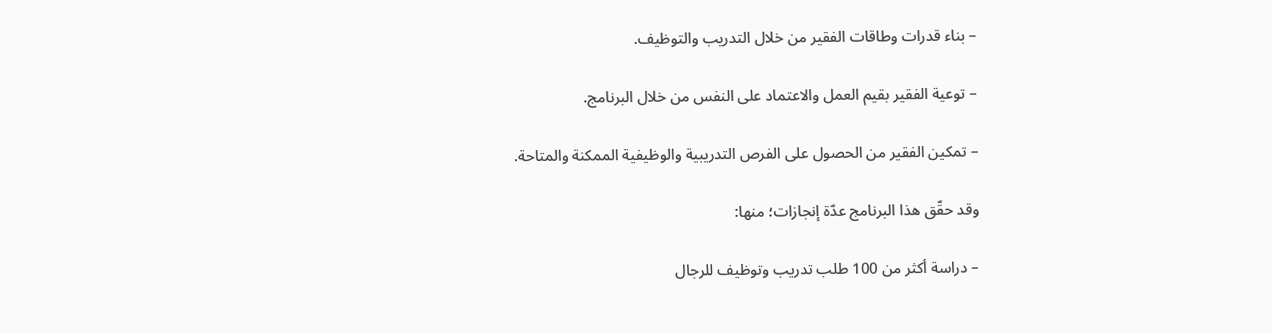– بناء قدرات وطاقات الفقير من خلال التدريب والتوظيف.

– توعية الفقير بقيم العمل والاعتماد على النفس من خلال البرنامج.

– تمكين الفقير من الحصول على الفرص التدريبية والوظيفية الممكنة والمتاحة.

وقد حقّق هذا البرنامج عدّة إنجازات؛ منها:

– دراسة أكثر من 100 طلب تدريب وتوظيف للرجال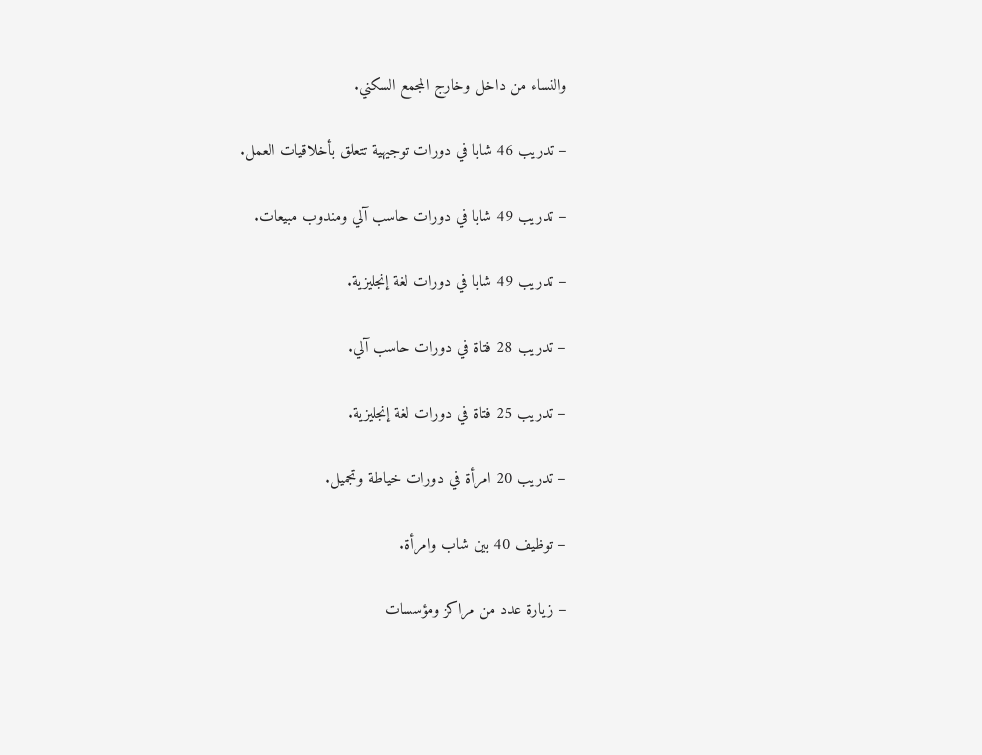والنساء من داخل وخارج المجمع السكني.

– تدريب 46 شابا في دورات توجيهية تتعلق بأخلاقيات العمل.

– تدريب 49 شابا في دورات حاسب آلي ومندوب مبيعات.

– تدريب 49 شابا في دورات لغة إنجليزية.

– تدريب 28 فتاة في دورات حاسب آلي.

– تدريب 25 فتاة في دورات لغة إنجليزية.

– تدريب 20 امرأة في دورات خياطة وتجميل.

– توظيف 40 بين شاب وامرأة.

– زيارة عدد من مراكز ومؤسسات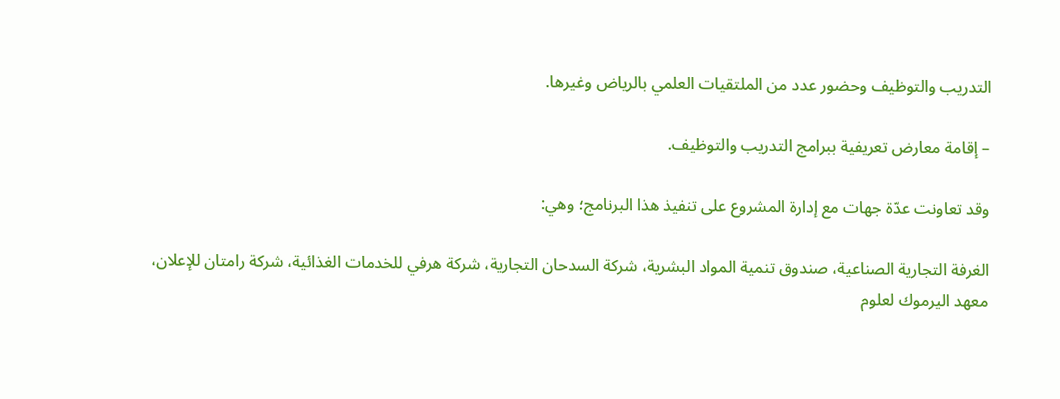التدريب والتوظيف وحضور عدد من الملتقيات العلمي بالرياض وغيرها.

– إقامة معارض تعريفية ببرامج التدريب والتوظيف.

وقد تعاونت عدّة جهات مع إدارة المشروع على تنفيذ هذا البرنامج؛ وهي:

الغرفة التجارية الصناعية، صندوق تنمية المواد البشرية، شركة السدحان التجارية، شركة هرفي للخدمات الغذائية، شركة رامتان للإعلان، معهد اليرموك لعلوم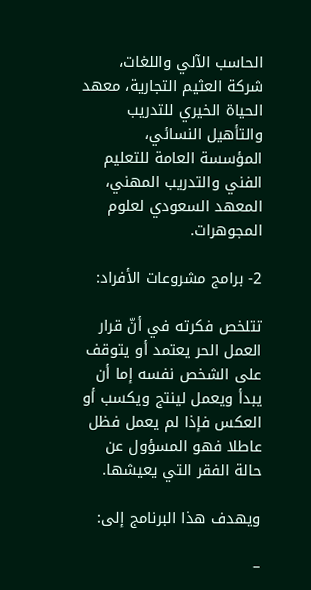الحاسب الآلي واللغات، شركة العثيم التجارية، معهد الحياة الخيري للتدريب والتأهيل النسائي، المؤسسة العامة للتعليم الفني والتدريب المهني، المعهد السعودي لعلوم المجوهرات.

2- برامج مشروعات الأفراد:

تتلخص فكرته في أنّ قرار العمل الحر يعتمد أو يتوقف على الشخص نفسه إما أن يبدأ ويعمل لينتج ويكسب أو العكس فإذا لم يعمل فظل عاطلا فهو المسؤول عن حالة الفقر التي يعيشها.

ويهدف هذا البرنامج إلى:

–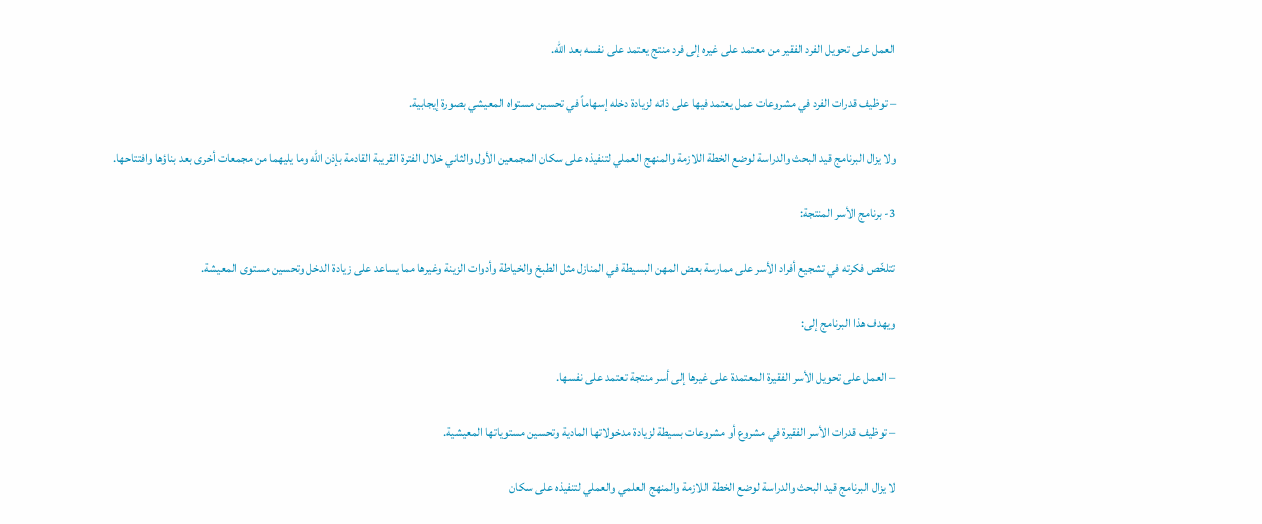العمل على تحويل الفرد الفقير من معتمد على غيره إلى فرد منتج يعتمد على نفسه بعد الله.

– توظيف قدرات الفرد في مشروعات عمل يعتمد فيها على ذاته لزيادة دخله إسهاماً في تحسين مستواه المعيشي بصورة إيجابية.

ولا يزال البرنامج قيد البحث والدراسة لوضع الخطة اللازمة والمنهج العملي لتنفيذه على سكان المجمعين الأول والثاني خلال الفترة القريبة القادمة بإذن الله وما يليهما من مجمعات أخرى بعد بناؤها وافتتاحها.

3- برنامج الأسر المنتجة:

تتلخّص فكرته في تشجيع أفراد الأسر على ممارسة بعض المهن البسيطة في المنازل مثل الطبخ والخياطة وأدوات الزينة وغيرها مما يساعد على زيادة الدخل وتحسين مستوى المعيشة.

ويهدف هذا البرنامج إلى:

– العمل على تحويل الأسر الفقيرة المعتمدة على غيرها إلى أسر منتجة تعتمد على نفسها.

– توظيف قدرات الأسر الفقيرة في مشروع أو مشروعات بسيطة لزيادة مدخولاتها المادية وتحسين مستوياتها المعيشية.

لا يزال البرنامج قيد البحث والدراسة لوضع الخطة اللازمة والمنهج العلمي والعملي لتنفيذه على سكان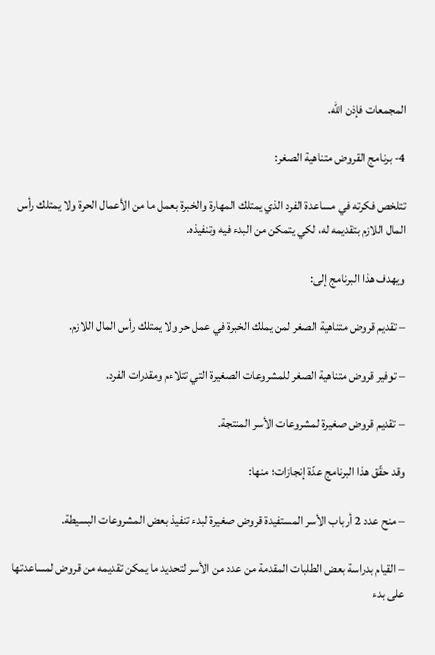المجمعات فإذن الله.

4- برنامج القروض متناهية الصغر:

تتلخص فكرته في مساعدة الفرد الذي يمتلك المهارة والخبرة بعمل ما من الأعمال الحرة ولا يمتلك رأس المال اللازم بتقديمه له، لكي يتمكن من البدء فيه وتنفيذه.

ويهدف هذا البرنامج إلى:

– تقديم قروض متناهية الصغر لمن يملك الخبرة في عمل حر ولا يمتلك رأس المال اللازم.

– توفير قروض متناهية الصغر للمشروعات الصغيرة التي تتلاءم ومقدرات الفرد.

– تقديم قروض صغيرة لمشروعات الأسر المنتجة.

وقد حقّق هذا البرنامج عدّة إنجازات؛ منها:

– منح عدد 2 أرباب الأسر المستفيدة قروض صغيرة لبدء تنفيذ بعض المشروعات البسيطة.

– القيام بدراسة بعض الطلبات المقدمة من عدد من الأسر لتحديد ما يمكن تقديمه من قروض لمساعدتها على بدء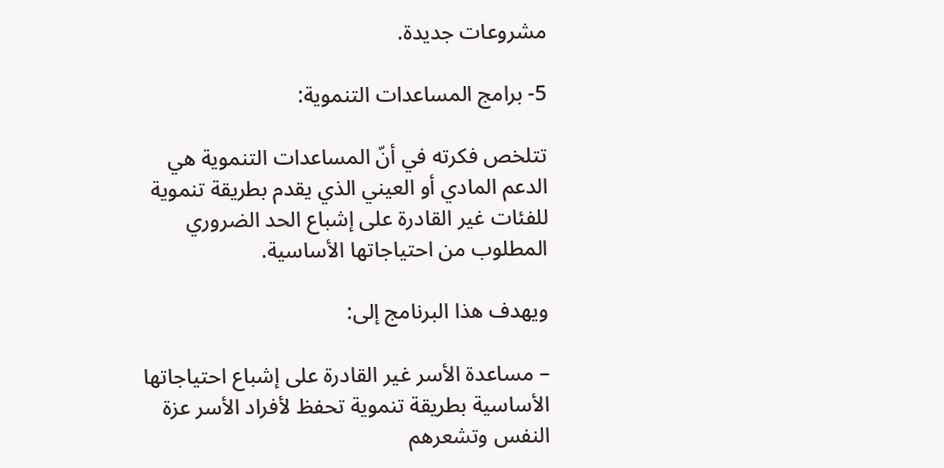مشروعات جديدة.

5- برامج المساعدات التنموية:

تتلخص فكرته في أنّ المساعدات التنموية هي الدعم المادي أو العيني الذي يقدم بطريقة تنموية للفئات غير القادرة على إشباع الحد الضروري المطلوب من احتياجاتها الأساسية.

ويهدف هذا البرنامج إلى:

– مساعدة الأسر غير القادرة على إشباع احتياجاتها الأساسية بطريقة تنموية تحفظ لأفراد الأسر عزة النفس وتشعرهم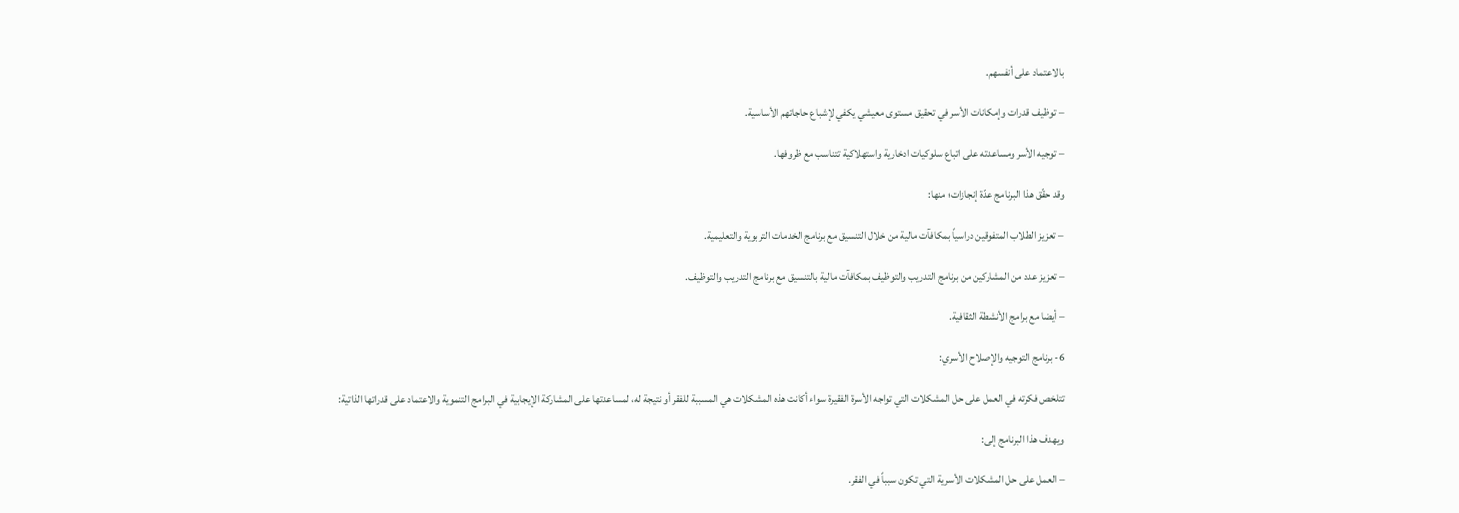بالاعتماد على أنفسهم.

– توظيف قدرات وإمكانات الأسر في تحقيق مستوى معيشي يكفي لإشباع حاجاتهم الأساسية.

– توجيه الأسر ومساعدته على اتباع سلوكيات ادخارية واستهلاكية تتناسب مع ظروفها.

وقد حقّق هذا البرنامج عدّة إنجازات؛ منها:

– تعزيز الطلاب المتفوقين دراسياً بمكافآت مالية من خلال التنسيق مع برنامج الخدمات التربوية والتعليمية.

– تعزيز عدد من المشاركين من برنامج التدريب والتوظيف بمكافآت مالية بالتنسيق مع برنامج التدريب والتوظيف.

– أيضا مع برامج الأنشطة الثقافية.

6- برنامج التوجيه والإصلاح الأسري:

تتلخص فكرته في العمل على حل المشكلات التي تواجه الأسرة الفقيرة سواء أكانت هذه المشكلات هي المسببة للفقر أو نتيجة له، لمساعدتها على المشاركة الإيجابية في البرامج التنموية والاعتماد على قدراتها الذاتية:

ويهدف هذا البرنامج إلى:

– العمل على حل المشكلات الأسرية التي تكون سبباً في الفقر.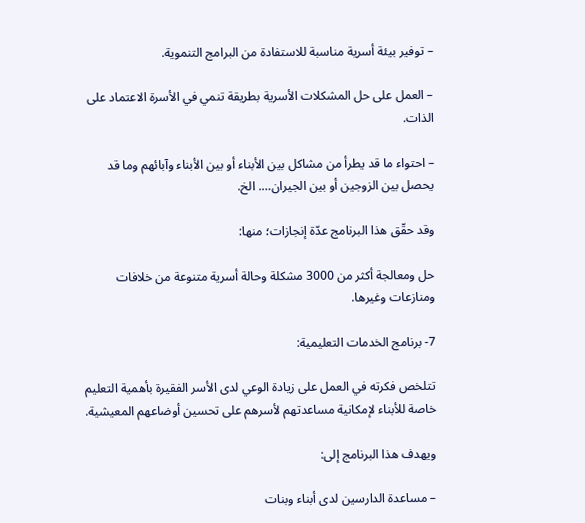– توفير بيئة أسرية مناسبة للاستفادة من البرامج التنموية.

– العمل على حل المشكلات الأسرية بطريقة تنمي في الأسرة الاعتماد على الذات.

– احتواء ما قد يطرأ من مشاكل بين الأبناء أو بين الأبناء وآبائهم وما قد يحصل بين الزوجين أو بين الجيران…. الخ.

وقد حقّق هذا البرنامج عدّة إنجازات؛ منها:

حل ومعالجة أكثر من 3000 مشكلة وحالة أسرية متنوعة من خلافات ومنازعات وغيرها.

7- برنامج الخدمات التعليمية:

تتلخص فكرته في العمل على زيادة الوعي لدى الأسر الفقيرة بأهمية التعليم خاصة للأبناء لإمكانية مساعدتهم لأسرهم على تحسين أوضاعهم المعيشية.

ويهدف هذا البرنامج إلى:

– مساعدة الدارسين لدى أبناء وبنات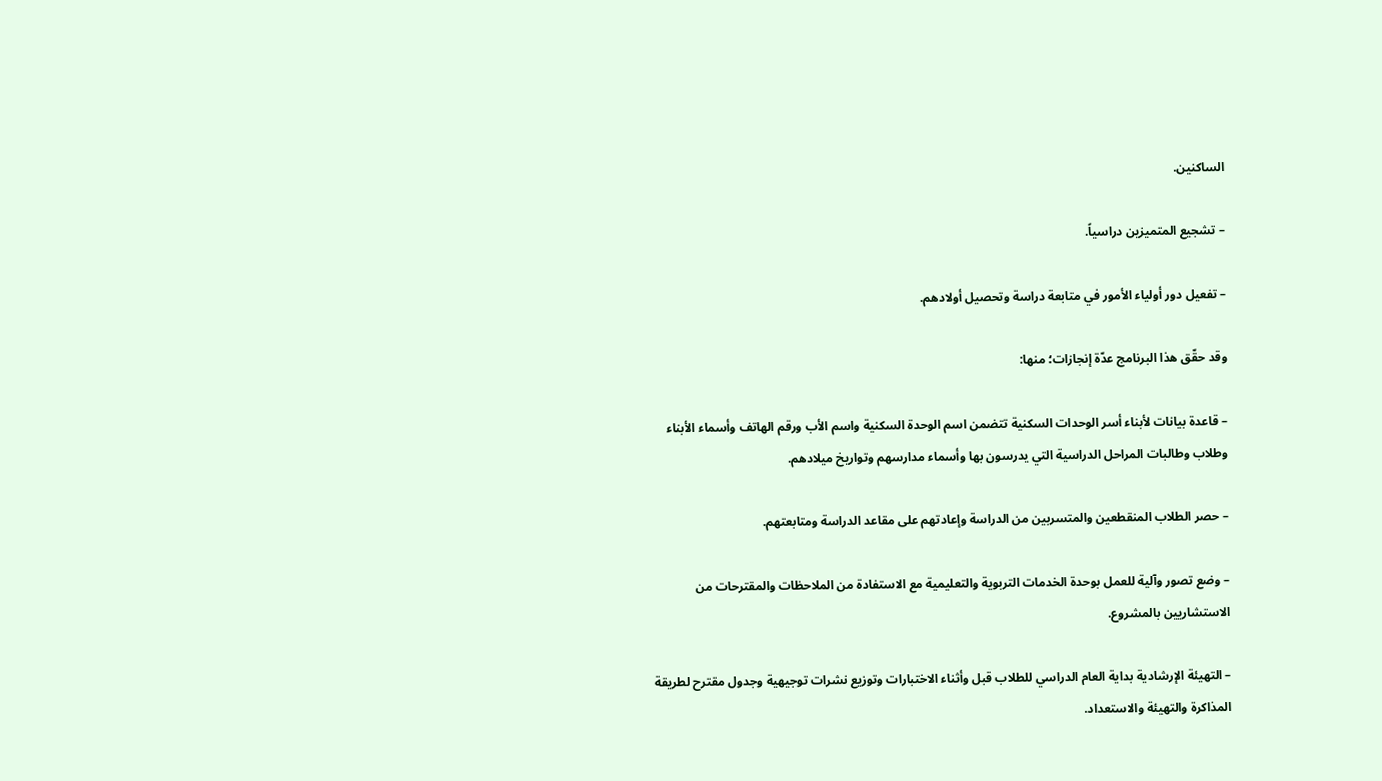الساكنين.

– تشجيع المتميزين دراسياً.

– تفعيل دور أولياء الأمور في متابعة دراسة وتحصيل أولادهم.

وقد حقّق هذا البرنامج عدّة إنجازات؛ منها:

– قاعدة بيانات لأبناء أسر الوحدات السكنية تتضمن اسم الوحدة السكنية واسم الأب ورقم الهاتف وأسماء الأبناء وطلاب وطالبات المراحل الدراسية التي يدرسون بها وأسماء مدارسهم وتواريخ ميلادهم.

– حصر الطلاب المنقطعين والمتسربين من الدراسة وإعادتهم على مقاعد الدراسة ومتابعتهم.

– وضع تصور وآلية للعمل بوحدة الخدمات التربوية والتعليمية مع الاستفادة من الملاحظات والمقترحات من الاستشاريين بالمشروع.

– التهيئة الإرشادية بداية العام الدراسي للطلاب قبل وأثناء الاختبارات وتوزيع نشرات توجيهية وجدول مقترح لطريقة المذاكرة والتهيئة والاستعداد.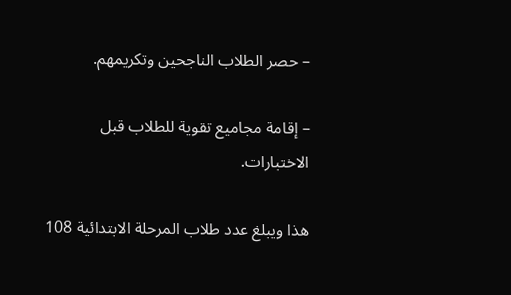– حصر الطلاب الناجحين وتكريمهم.

– إقامة مجاميع تقوية للطلاب قبل الاختبارات.

هذا ويبلغ عدد طلاب المرحلة الابتدائية 108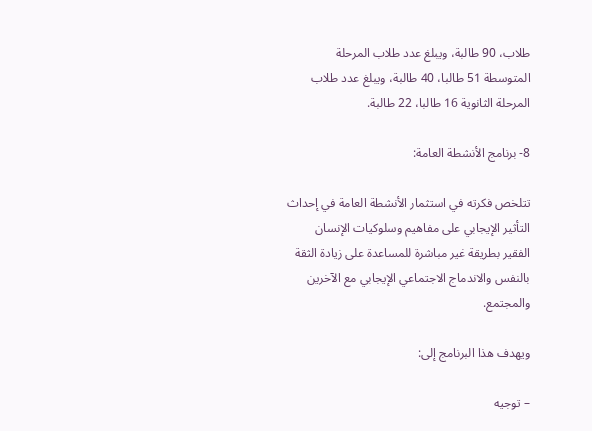طلاب، 90 طالبة، ويبلغ عدد طلاب المرحلة المتوسطة 51 طالبا، 40 طالبة، ويبلغ عدد طلاب المرحلة الثانوية 16 طالبا، 22 طالبة.

8- برنامج الأنشطة العامة:

تتلخص فكرته في استثمار الأنشطة العامة في إحداث التأثير الإيجابي على مفاهيم وسلوكيات الإنسان الفقير بطريقة غير مباشرة للمساعدة على زيادة الثقة بالنفس والاندماج الاجتماعي الإيجابي مع الآخرين والمجتمع.

ويهدف هذا البرنامج إلى:

– توجيه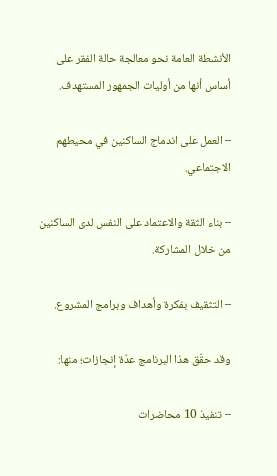الأنشطة العامة نحو معالجة حالة الفقر على أساس أنها من أوليات الجمهور المستهدف.

– العمل على اندماج الساكنين في محيطهم الاجتماعي.

– بناء الثقة والاعتماد على النفس لدى الساكنين من خلال المشاركة.

– التثقيف بفكرة وأهداف وبرامج المشروع.

وقد حقّق هذا البرنامج عدّة إنجازات؛ منها:

– تنفيذ 10 محاضرات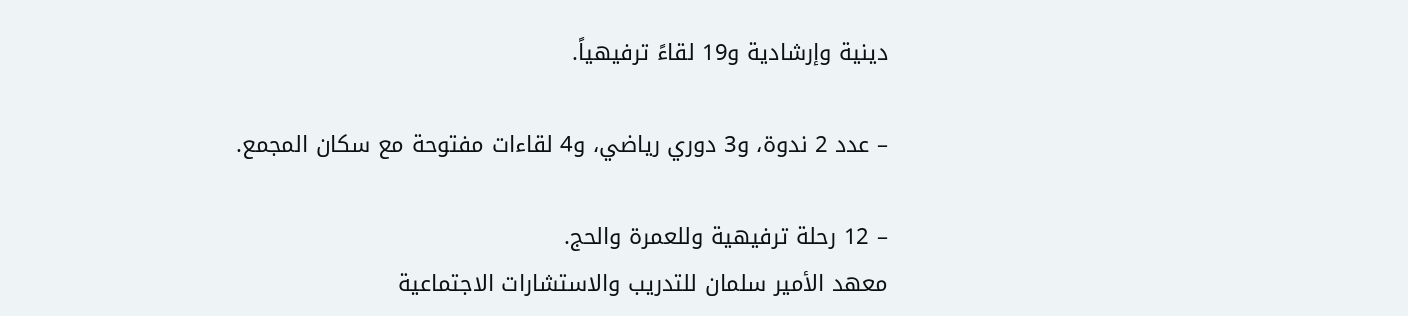دينية وإرشادية و19 لقاءً ترفيهياً.

– عدد 2 ندوة، و3 دوري رياضي، و4 لقاءات مفتوحة مع سكان المجمع.

– 12 رحلة ترفيهية وللعمرة والحج.
معهد الأمير سلمان للتدريب والاستشارات الاجتماعية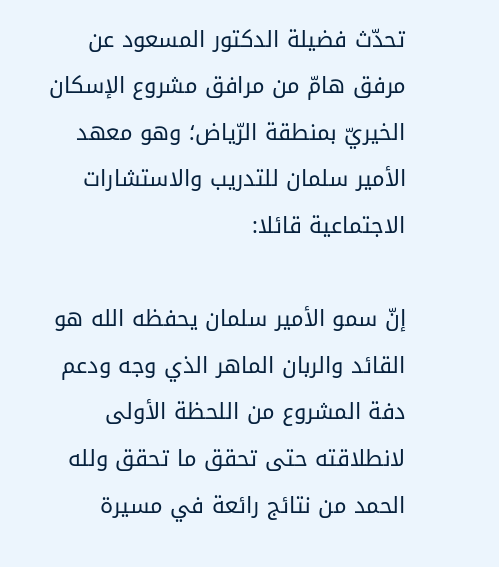تحدّث فضيلة الدكتور المسعود عن مرفق هامّ من مرافق مشروع الإسكان الخيريّ بمنطقة الرّياض؛ وهو معهد الأمير سلمان للتدريب والاستشارات الاجتماعية قائلا:

إنّ سمو الأمير سلمان يحفظه الله هو القائد والربان الماهر الذي وجه ودعم دفة المشروع من اللحظة الأولى لانطلاقته حتى تحقق ما تحقق ولله الحمد من نتائج رائعة في مسيرة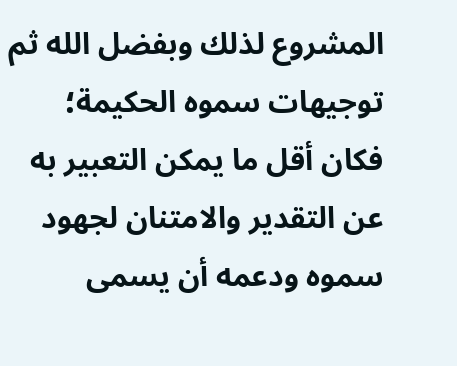المشروع لذلك وبفضل الله ثم توجيهات سموه الحكيمة؛ فكان أقل ما يمكن التعبير به عن التقدير والامتنان لجهود سموه ودعمه أن يسمى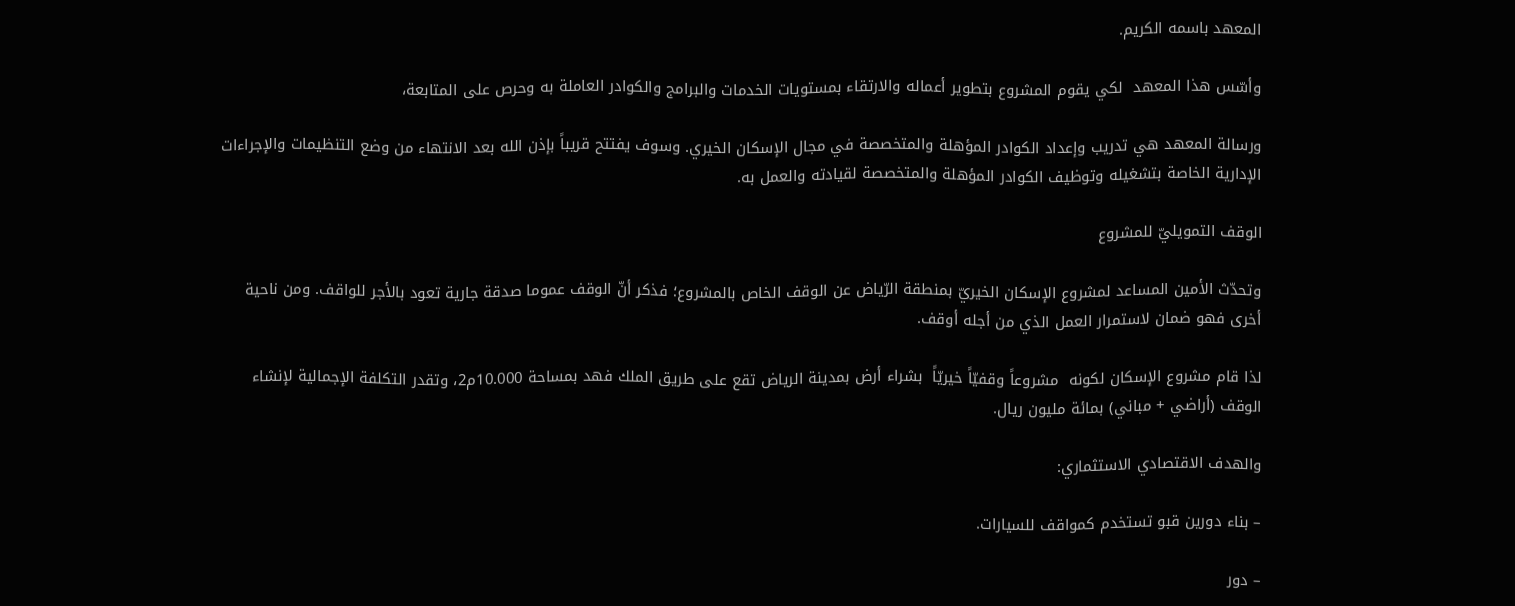المعهد باسمه الكريم.

وأسّس هذا المعهد  لكي يقوم المشروع بتطوير أعماله والارتقاء بمستويات الخدمات والبرامج والكوادر العاملة به وحرص على المتابعة،

ورسالة المعهد هي تدريب وإعداد الكوادر المؤهلة والمتخصصة في مجال الإسكان الخيري. وسوف يفتتح قريباً بإذن الله بعد الانتهاء من وضع التنظيمات والإجراءات الإدارية الخاصة بتشغيله وتوظيف الكوادر المؤهلة والمتخصصة لقيادته والعمل به.

الوقف التمويليّ للمشروع

وتحدّث الأمين المساعد لمشروع الإسكان الخيريّ بمنطقة الرّياض عن الوقف الخاص بالمشروع؛ فذكر أنّ الوقف عموما صدقة جارية تعود بالأجر للواقف. ومن ناحية أخرى فهو ضمان لاستمرار العمل الذي من أجله أوقف.

لذا قام مشروع الإسكان لكونه  مشروعاً وقفيّاً خيريّاً  بشراء أرض بمدينة الرياض تقع على طريق الملك فهد بمساحة 10.000م2، وتقدر التكلفة الإجمالية لإنشاء الوقف (أراضي + مباني) بمائة مليون ريال.

والهدف الاقتصادي الاستثماري:

– بناء دورين قبو تستخدم كمواقف للسيارات.

– دور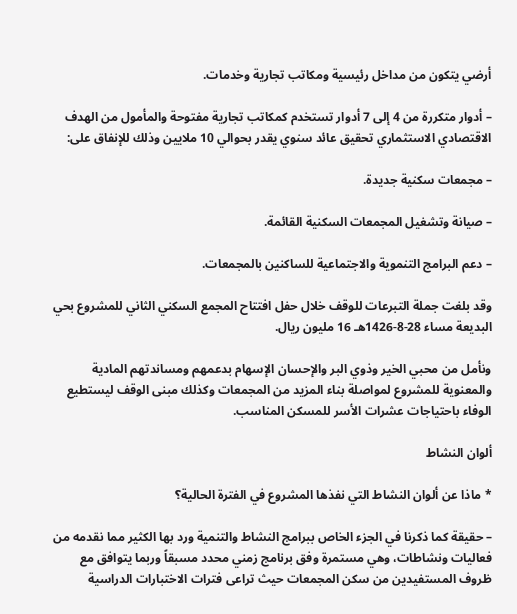أرضي يتكون من مداخل رئيسية ومكاتب تجارية وخدمات.

– أدوار متكررة من 4 إلى 7 أدوار تستخدم كمكاتب تجارية مفتوحة والمأمول من الهدف الاقتصادي الاستثماري تحقيق عائد سنوي يقدر بحوالي 10 ملايين وذلك للإنفاق على:

– مجمعات سكنية جديدة.

– صيانة وتشغيل المجمعات السكنية القائمة.

– دعم البرامج التنموية والاجتماعية للساكنين بالمجمعات.

وقد بلغت جملة التبرعات للوقف خلال حفل افتتاح المجمع السكني الثاني للمشروع بحي البديعة مساء 28-8-1426هـ 16 مليون ريال.

ونأمل من محبي الخير وذوي البر والإحسان الإسهام بدعمهم ومساندتهم المادية والمعنوية للمشروع لمواصلة بناء المزيد من المجمعات وكذلك مبنى الوقف ليستطيع الوفاء باحتياجات عشرات الأسر للمسكن المناسب.

ألوان النشاط

* ماذا عن ألوان النشاط التي نفذها المشروع في الفترة الحالية؟

– حقيقة كما ذكرنا في الجزء الخاص ببرامج النشاط والتنمية ورد بها الكثير مما نقدمه من فعاليات ونشاطات، وهي مستمرة وفق برنامج زمني محدد مسبقاً وربما يتوافق مع ظروف المستفيدين من سكن المجمعات حيث تراعى فترات الاختبارات الدراسية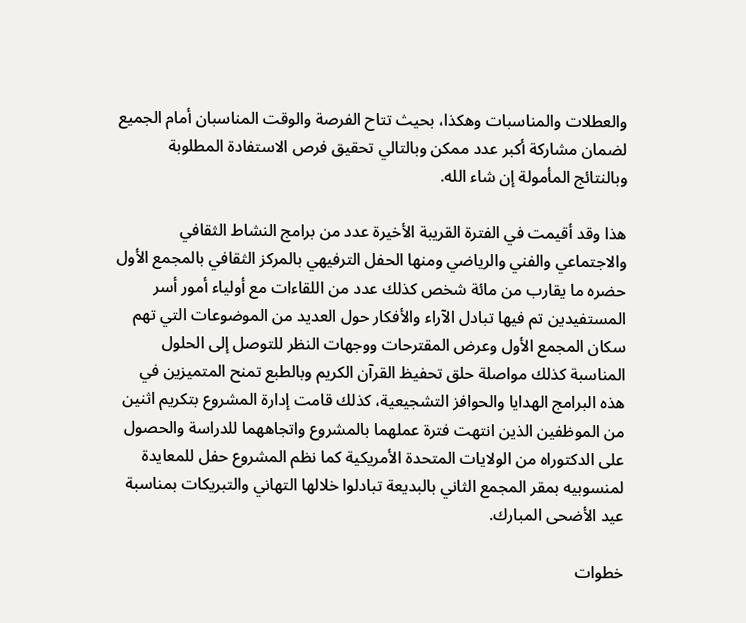والعطلات والمناسبات وهكذا، بحيث تتاح الفرصة والوقت المناسبان أمام الجميع لضمان مشاركة أكبر عدد ممكن وبالتالي تحقيق فرص الاستفادة المطلوبة وبالنتائج المأمولة إن شاء الله.

هذا وقد أقيمت في الفترة القريبة الأخيرة عدد من برامج النشاط الثقافي والاجتماعي والفني والرياضي ومنها الحفل الترفيهي بالمركز الثقافي بالمجمع الأول حضره ما يقارب من مائة شخص كذلك عدد من اللقاءات مع أولياء أمور أسر المستفيدين تم فيها تبادل الآراء والأفكار حول العديد من الموضوعات التي تهم سكان المجمع الأول وعرض المقترحات ووجهات النظر للتوصل إلى الحلول المناسبة كذلك مواصلة حلق تحفيظ القرآن الكريم وبالطبع تمنح المتميزين في هذه البرامج الهدايا والحوافز التشجيعية، كذلك قامت إدارة المشروع بتكريم اثنين من الموظفين الذين انتهت فترة عملهما بالمشروع واتجاههما للدراسة والحصول على الدكتوراه من الولايات المتحدة الأمريكية كما نظم المشروع حفل للمعايدة لمنسوبيه بمقر المجمع الثاني بالبديعة تبادلوا خلالها التهاني والتبريكات بمناسبة عيد الأضحى المبارك.

خطوات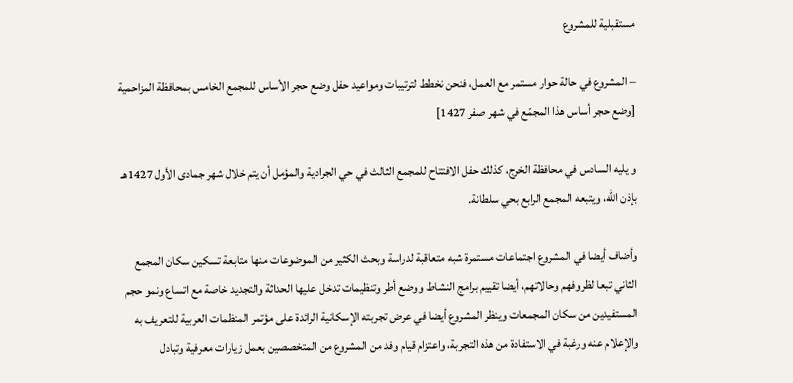مستقبلية للمشروع

– المشروع في حالة حوار مستمر مع العمل، فنحن نخطط لترتيبات ومواعيد حفل وضع حجر الأساس للمجمع الخامس بمحافظة المزاحمية [وضع حجر أساس هذا المجمّع في شهر صفر 1427]

و يليه السادس في محافظة الخرج، كذلك حفل الافتتاح للمجمع الثالث في حي الجرادية والمؤمل أن يتم خلال شهر جمادى الأول 1427هـ بإذن الله، ويتبعه المجمع الرابع بحي سلطانة.

وأضاف أيضا في المشروع اجتماعات مستمرة شبه متعاقبة لدراسة وبحث الكثير من الموضوعات منها متابعة تسكين سكان المجمع الثاني تبعا لظروفهم وحالاتهم، أيضا تقييم برامج النشاط ووضع أطر وتنظيمات تدخل عليها الحداثة والتجديد خاصة مع اتساع ونمو حجم المستفيدين من سكان المجمعات وينظر المشروع أيضا في عرض تجربته الإسكانية الرائدة على مؤتمر المنظمات العربية للتعريف به والإعلام عنه ورغبة في الاستفادة من هذه التجربة، واعتزام قيام وفد من المشروع من المتخصصين بعمل زيارات معرفية وتبادل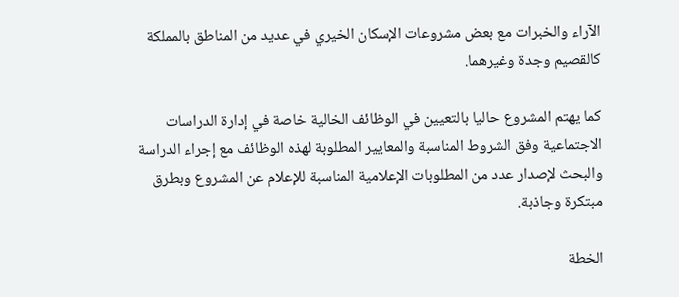الآراء والخبرات مع بعض مشروعات الإسكان الخيري في عديد من المناطق بالمملكة كالقصيم وجدة وغيرهما.

كما يهتم المشروع حاليا بالتعيين في الوظائف الخالية خاصة في إدارة الدراسات الاجتماعية وفق الشروط المناسبة والمعايير المطلوبة لهذه الوظائف مع إجراء الدراسة والبحث لإصدار عدد من المطلوبات الإعلامية المناسبة للإعلام عن المشروع وبطرق مبتكرة وجاذبة.

الخطة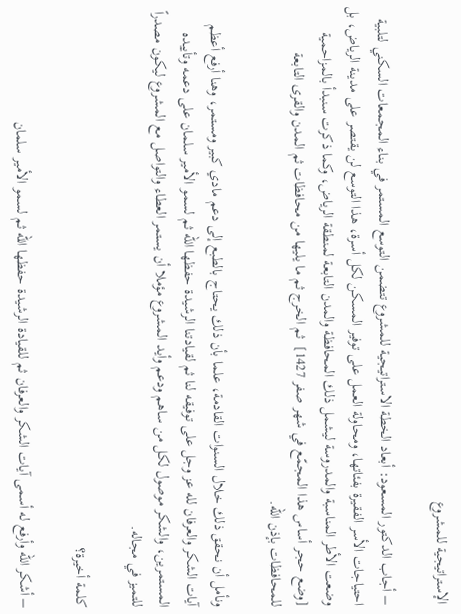الإستراتيجية للمشروع

– أجاب الدكتور المسعود: أبعاد الخطة الاستراتيجية للمشروع تتضمن التوسع المستمر في بناء المجمعات السكني لتلبية احتياجات الأسر الفقيرة بفئاتها، ومحاولة العمل على توفير المسكن لكل أسرة، هذا التوسع لن يقتصر على مدينة الرياض، بل وضعت الأطر المناسبة والمدروسة ليشمل ذلك المحافظة والمدن التابعة لمنطقة الرياض، وكما ذكرت سنبدأ بالمزاحمية [وضع حجر أساس هذا المجمّع في شهر صفر 1427]  ثم الخرج ثم ما يليها من محافظات ثم المدن والقرى التابعة للمحافظات بإذن الله.

ونأمل أن نحقق ذلك خلال السنوات القادمة، علما بأن ذلك يحتاج بالطبع إلى دعم مادي كبير ومستمر، وهنا أرفع أعظم آيات الشكر والعرفان لله عز وجل على توفيقه لنا ثم لقيادتنا الرشيدة حفظها الله ثم لسمو الأمير سلمان على دعمه وتأييده المستمرين، والشكر موصول لكل من ساهم ودعم وأيد المشروع مؤملا أن يستمر العطاء والتواصل مع المشروع ليكون مصدراً للتميز في مجاله.

كلمة أخيرة؟

– أشكر الله وأرفع له أسمى آيات الشكر والعرفان ثم للقيادة الرشيدة حفظها الله ثم لسمو الأمير سلمان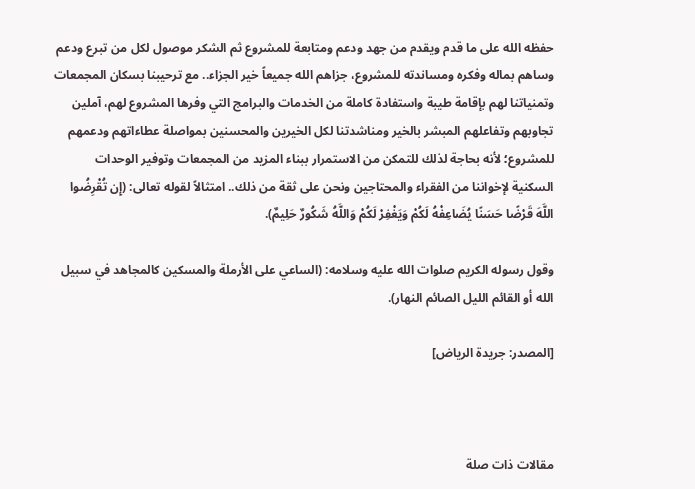حفظه الله على ما قدم ويقدم من جهد ودعم ومتابعة للمشروع ثم الشكر موصول لكل من تبرع ودعم وساهم بماله وفكره ومساندته للمشروع، جزاهم الله جميعاً خير الجزاء.. مع ترحيبنا بسكان المجمعات وتمنياتنا لهم بإقامة طيبة واستفادة كاملة من الخدمات والبرامج التي وفرها المشروع لهم، آملين تجاوبهم وتفاعلهم المبشر بالخير ومناشدتنا لكل الخيرين والمحسنين بمواصلة عطاءاتهم ودعمهم للمشروع؛ لأنه بحاجة لذلك للتمكن من الاستمرار ببناء المزيد من المجمعات وتوفير الوحدات السكنية لإخواننا من الفقراء والمحتاجين ونحن على ثقة من ذلك.. امتثالاً لقوله تعالى: (إِن تُقْرِضُوا اللَّهَ قَرْضًا حَسَنًا يُضَاعِفْهُ لَكُمْ وَيَغْفِرْ لَكُمْ وَاللَّهُ شَكُورٌ حَلِيمٌ).

وقول رسوله الكريم صلوات الله عليه وسلامه: (الساعي على الأرملة والمسكين كالمجاهد في سبيل الله أو القائم الليل الصائم النهار).

[المصدر: جريدة الرياض]



مقالات ذات صلة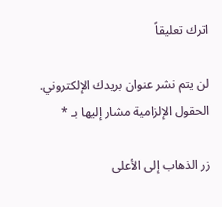اترك تعليقاً

لن يتم نشر عنوان بريدك الإلكتروني. الحقول الإلزامية مشار إليها بـ *

زر الذهاب إلى الأعلى